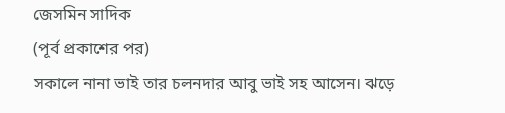জেসমিন সাদিক
(পূর্ব প্রকাশের পর)
সকালে নানা ভাই তার চলনদার আবু ভাই সহ আসেন। ঝড়ে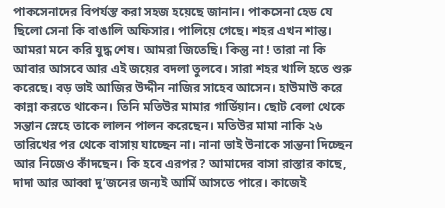পাকসেনাদের বিপর্যস্ত করা সহজ হয়েছে জানান। পাকসেনা হেড যে ছিলো সেনা কি বাঙালি অফিসার। পালিয়ে গেছে। শহর এখন শান্ত। আমরা মনে করি যুদ্ধ শেষ। আমরা জিতেছি। কিন্তু না ! তারা না কি আবার আসবে আর এই জয়ের বদলা তুলবে। সারা শহর খালি হতে শুরু করেছে। বড় ভাই আজির উদ্দীন নাজির সাহেব আসেন। হাউমাউ করে কান্না করতে থাকেন। তিনি মতিউর মামার গার্ডিয়ান। ছোট বেলা থেকে সন্তান স্নেহে তাকে লালন পালন করেছেন। মতিউর মামা নাকি ২৬ তারিখের পর থেকে বাসায় যাচ্ছেন না। নানা ভাই উনাকে সান্তনা দিচ্ছেন আর নিজেও কাঁদছেন। কি হবে এরপর? আমাদের বাসা রাস্তার কাছে, দাদা আর আব্বা দু’জনের জন্যই আর্মি আসতে পারে। কাজেই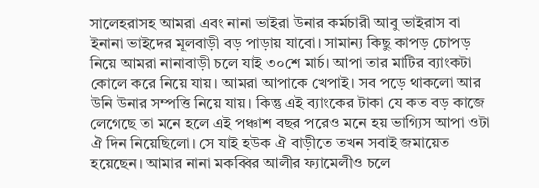সালেহরাসহ আমরা এবং নানা ভাইরা উনার কর্মচারী আবু ভাইরাস বা ইনানা ভাইদের মূলবাড়ী বড় পাড়ায় যাবো। সামান্য কিছু কাপড় চোপড় নিয়ে আমরা নানাবাড়ী চলে যাই ৩০শে মার্চ। আপা তার মাটির ব্যাংকটা কোলে করে নিয়ে যায়। আমরা আপাকে খেপাই। সব পড়ে থাকলো আর উনি উনার সম্পত্তি নিয়ে যায়। কিন্তু এই ব্যাংকের টাকা যে কত বড় কাজে লেগেছে তা মনে হলে এই পঞ্চাশ বছর পরেও মনে হয় ভাগ্যিস আপা ওটা ঐ দিন নিয়েছিলো। সে যাই হউক ঐ বাড়ীতে তখন সবাই জমায়েত হয়েছেন। আমার নানা মকব্বির আলীর ফ্যামেলীও চলে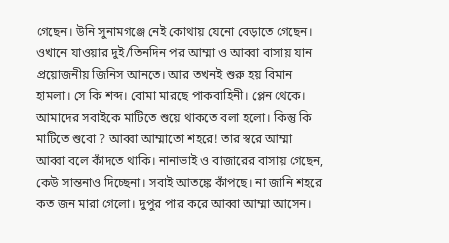গেছেন। উনি সুনামগঞ্জে নেই কোথায় যেনো বেড়াতে গেছেন। ওখানে যাওয়ার দুই/তিনদিন পর আম্মা ও আব্বা বাসায় যান প্রয়োজনীয় জিনিস আনতে। আর তখনই শুরু হয় বিমান হামলা। সে কি শব্দ। বোমা মারছে পাকবাহিনী। প্লেন থেকে। আমাদের সবাইকে মাটিতে শুয়ে থাকতে বলা হলো। কিন্তু কি মাটিতে শুবো ? আব্বা আম্মাতো শহরে! তার স্বরে আম্মা আব্বা বলে কাঁদতে থাকি। নানাভাই ও বাজারের বাসায় গেছেন, কেউ সান্তনাও দিচ্ছেনা। সবাই আতঙ্কে কাঁপছে। না জানি শহরে কত জন মারা গেলো। দুপুর পার করে আব্বা আম্মা আসেন।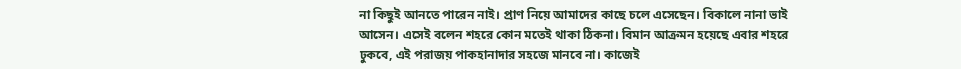না কিছুই আনতে পারেন নাই। প্রাণ নিয়ে আমাদের কাছে চলে এসেছেন। বিকালে নানা ভাই আসেন। এসেই বলেন শহরে কোন মতেই থাকা ঠিকনা। বিমান আক্রমন হয়েছে এবার শহরে ঢুকবে, এই পরাজয় পাকহানাদার সহজে মানবে না। কাজেই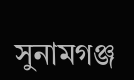সুনামগঞ্জ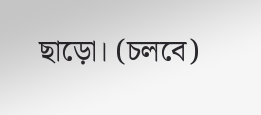ছাড়ো। (চলবে)